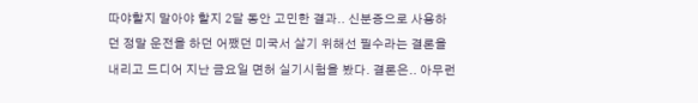따야할지 말아야 할지 2달 동안 고민한 결과.. 신분증으로 사용하던 정말 운전을 하던 어쨌던 미국서 살기 위해선 필수라는 결론을 내리고 드디어 지난 금요일 면허 실기시험을 봤다. 결론은.. 아무런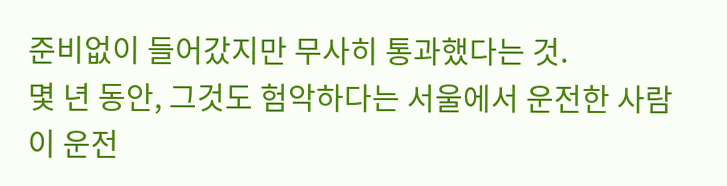준비없이 들어갔지만 무사히 통과했다는 것.
몇 년 동안, 그것도 험악하다는 서울에서 운전한 사람이 운전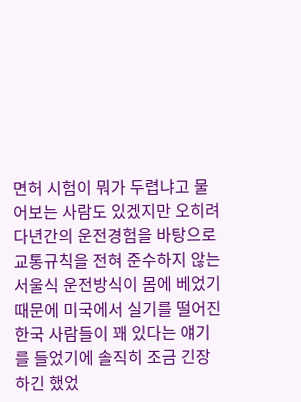면허 시험이 뭐가 두렵냐고 물어보는 사람도 있겠지만 오히려 다년간의 운전경험을 바탕으로 교통규칙을 전혀 준수하지 않는 서울식 운전방식이 몸에 베었기 때문에 미국에서 실기를 떨어진 한국 사람들이 꽤 있다는 얘기를 들었기에 솔직히 조금 긴장하긴 했었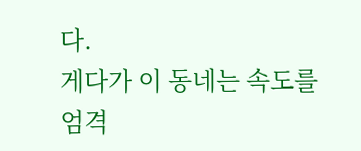다.
게다가 이 동네는 속도를 엄격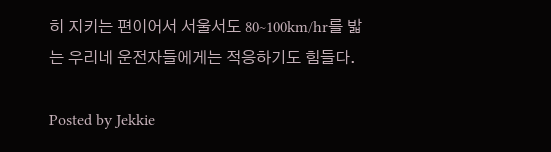히 지키는 편이어서 서울서도 80~100km/hr를 밟는 우리네 운전자들에게는 적응하기도 힘들다.

Posted by Jekkie